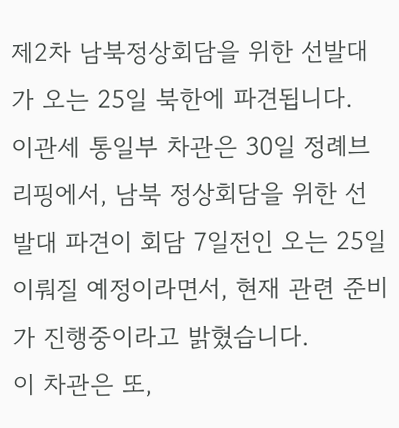제2차 남북정상회담을 위한 선발대가 오는 25일 북한에 파견됩니다.
이관세 통일부 차관은 30일 정례브리핑에서, 남북 정상회담을 위한 선발대 파견이 회담 7일전인 오는 25일 이뤄질 예정이라면서, 현재 관련 준비가 진행중이라고 밝혔습니다.
이 차관은 또,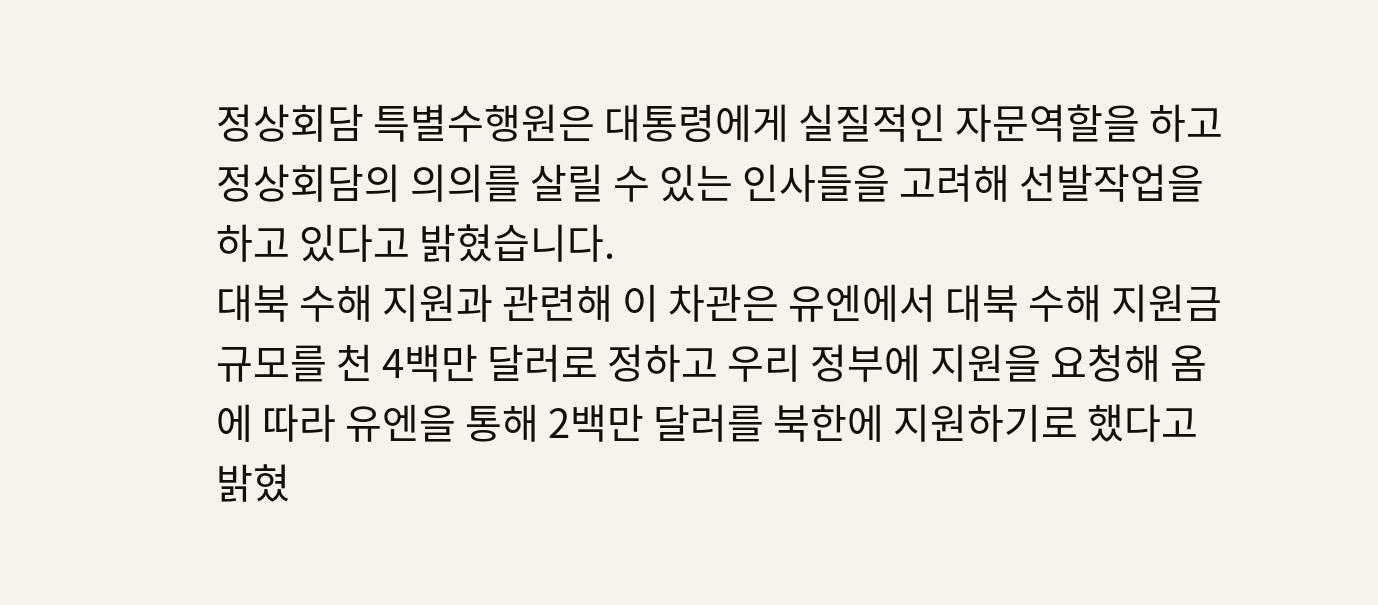정상회담 특별수행원은 대통령에게 실질적인 자문역할을 하고 정상회담의 의의를 살릴 수 있는 인사들을 고려해 선발작업을 하고 있다고 밝혔습니다.
대북 수해 지원과 관련해 이 차관은 유엔에서 대북 수해 지원금 규모를 천 4백만 달러로 정하고 우리 정부에 지원을 요청해 옴에 따라 유엔을 통해 2백만 달러를 북한에 지원하기로 했다고 밝혔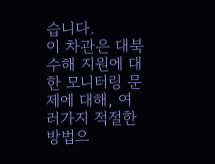습니다.
이 차관은 대북 수해 지원에 대한 모니터링 문제에 대해, 여러가지 적절한 방법으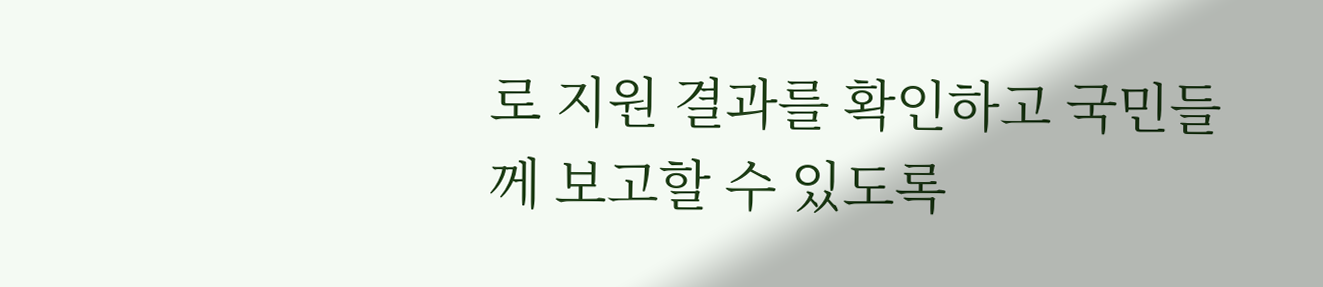로 지원 결과를 확인하고 국민들께 보고할 수 있도록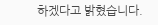하겠다고 밝혔습니다.